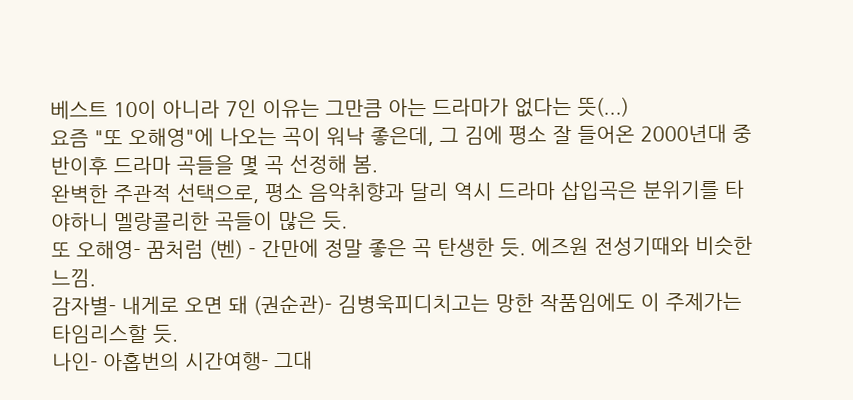베스트 10이 아니라 7인 이유는 그만큼 아는 드라마가 없다는 뜻(...)
요즘 "또 오해영"에 나오는 곡이 워낙 좋은데, 그 김에 평소 잘 들어온 2000년대 중반이후 드라마 곡들을 몇 곡 선정해 봄.
완벽한 주관적 선택으로, 평소 음악취향과 달리 역시 드라마 삽입곡은 분위기를 타야하니 멜랑콜리한 곡들이 많은 듯.
또 오해영- 꿈처럼 (벤) - 간만에 정말 좋은 곡 탄생한 듯. 에즈원 전성기때와 비슷한 느낌.
감자별- 내게로 오면 돼 (권순관)- 김병욱피디치고는 망한 작품임에도 이 주제가는 타임리스할 듯.
나인- 아홉번의 시간여행- 그대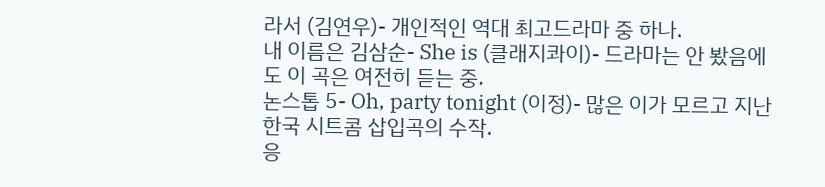라서 (김연우)- 개인적인 역대 최고드라마 중 하나.
내 이름은 김삼순- She is (클래지콰이)- 드라마는 안 봤음에도 이 곡은 여전히 듣는 중.
논스톱 5- Oh, party tonight (이정)- 많은 이가 모르고 지난 한국 시트콤 삽입곡의 수작.
응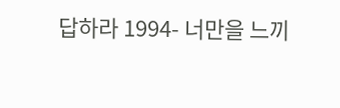답하라 1994- 너만을 느끼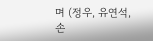며 (정우, 유연석, 손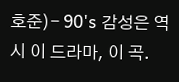호준)- 90's 감성은 역시 이 드라마, 이 곡.